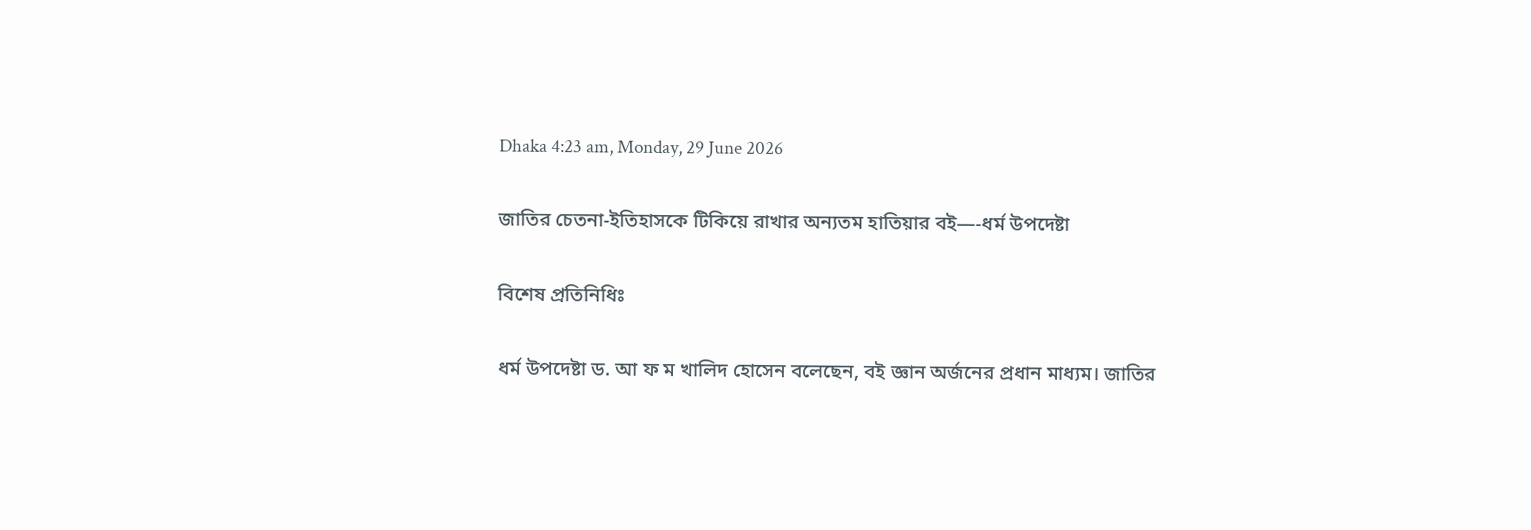Dhaka 4:23 am, Monday, 29 June 2026

জাতির চেতনা-ইতিহাসকে টিকিয়ে রাখার অন্যতম হাতিয়ার বই—-ধর্ম উপদেষ্টা

বিশেষ প্রতিনিধিঃ

ধর্ম উপদেষ্টা ড. আ ফ ম খালিদ হোসেন বলেছেন, বই জ্ঞান অর্জনের প্রধান মাধ্যম। জাতির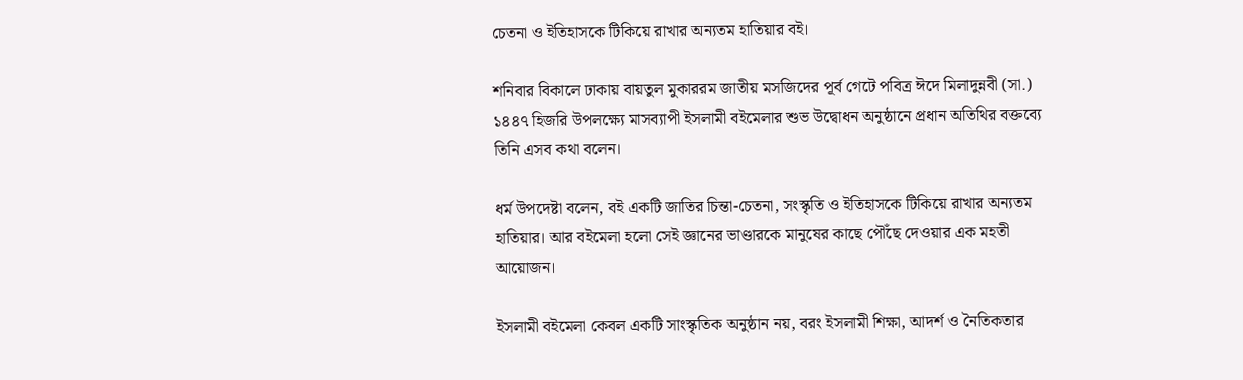চেতনা ও ইতিহাসকে টিকিয়ে রাখার অন্যতম হাতিয়ার বই।

শনিবার বিকালে ঢাকায় বায়তুল মুকাররম জাতীয় মসজিদের পূর্ব গেটে পবিত্র ঈদে মিলাদুন্নবী (সা.) ১৪৪৭ হিজরি উপলক্ষ্যে মাসব্যাপী ইসলামী বইমেলার শুভ উদ্বোধন অনুষ্ঠানে প্রধান অতিথির বক্তব্যে তিনি এসব কথা বলেন।

ধর্ম উপদেষ্টা বলেন, বই একটি জাতির চিন্তা-চেতনা, সংস্কৃতি ও ইতিহাসকে টিকিয়ে রাখার অন্যতম হাতিয়ার। আর বইমেলা হলো সেই জ্ঞানের ভাণ্ডারকে মানুষের কাছে পৌঁছে দেওয়ার এক মহতী আয়োজন।

ইসলামী বইমেলা কেবল একটি সাংস্কৃতিক অনুষ্ঠান নয়, বরং ইসলামী শিক্ষা, আদর্শ ও নৈতিকতার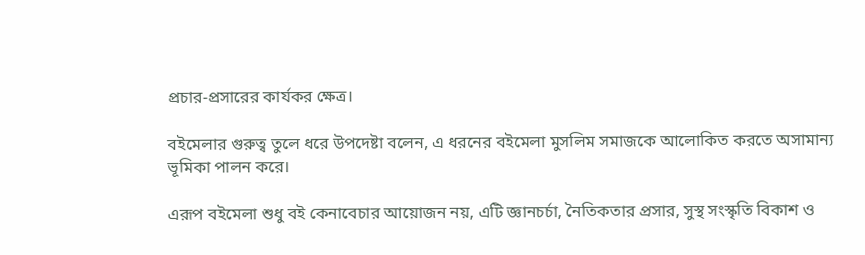প্রচার-প্রসারের কার্যকর ক্ষেত্র।

বইমেলার গুরুত্ব তুলে ধরে উপদেষ্টা বলেন, এ ধরনের বইমেলা মুসলিম সমাজকে আলোকিত করতে অসামান্য ভূমিকা পালন করে।

এরূপ বইমেলা শুধু বই কেনাবেচার আয়োজন নয়, এটি জ্ঞানচর্চা, নৈতিকতার প্রসার, সুস্থ সংস্কৃতি বিকাশ ও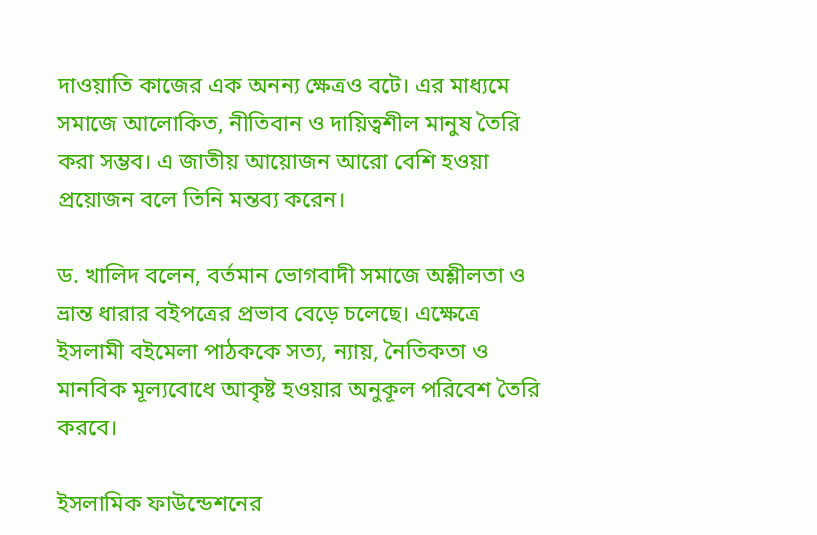দাওয়াতি কাজের এক অনন্য ক্ষেত্রও বটে। এর মাধ্যমে সমাজে আলোকিত, নীতিবান ও দায়িত্বশীল মানুষ তৈরি করা সম্ভব। এ জাতীয় আয়োজন আরো বেশি হওয়া প্রয়োজন বলে তিনি মন্তব্য করেন।

ড. খালিদ বলেন, বর্তমান ভোগবাদী সমাজে অশ্লীলতা ও ভ্রান্ত ধারার বইপত্রের প্রভাব বেড়ে চলেছে। এক্ষেত্রে ইসলামী বইমেলা পাঠককে সত্য, ন্যায়, নৈতিকতা ও মানবিক মূল্যবোধে আকৃষ্ট হওয়ার অনুকূল পরিবেশ তৈরি করবে।

ইসলামিক ফাউন্ডেশনের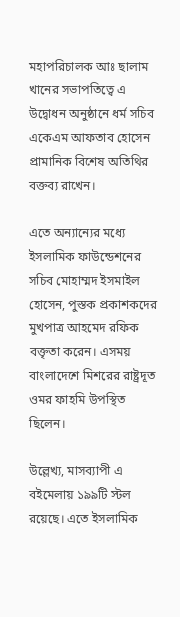মহাপরিচালক আঃ ছালাম খানের সভাপতিত্বে এ উদ্বোধন অনুষ্ঠানে ধর্ম সচিব একেএম আফতাব হোসেন প্রামানিক বিশেষ অতিথির বক্তব্য রাখেন।

এতে অন্যান্যের মধ্যে ইসলামিক ফাউন্ডেশনের সচিব মোহাম্মদ ইসমাইল হোসেন, পুস্তক প্রকাশকদের মুখপাত্র আহমেদ রফিক বক্তৃতা করেন। এসময় বাংলাদেশে মিশরের রাষ্ট্রদূত ওমর ফাহমি উপস্থিত ছিলেন।

উল্লেখ্য, মাসব্যাপী এ বইমেলায় ১৯৯টি স্টল রয়েছে। এতে ইসলামিক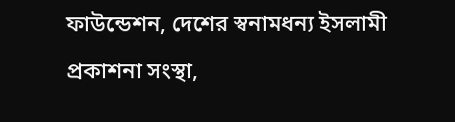ফাউন্ডেশন, দেশের স্বনামধন্য ইসলামী প্রকাশনা সংস্থা,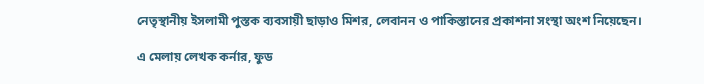নেতৃস্থানীয় ইসলামী পুস্তক ব্যবসায়ী ছাড়াও মিশর, লেবানন ও পাকিস্তানের প্রকাশনা সংস্থা অংশ নিয়েছেন।

এ মেলায় লেখক কর্নার, ফুড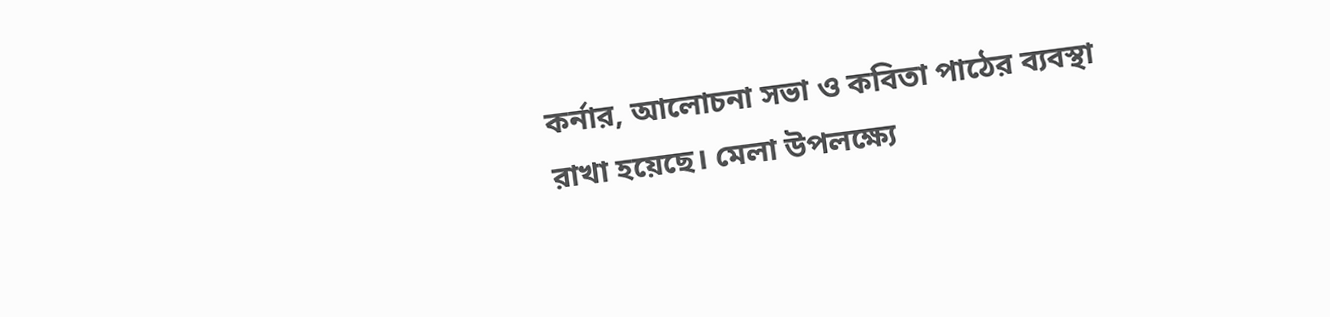কর্নার, আলোচনা সভা ও কবিতা পাঠের ব্যবস্থা রাখা হয়েছে। মেলা উপলক্ষ্যে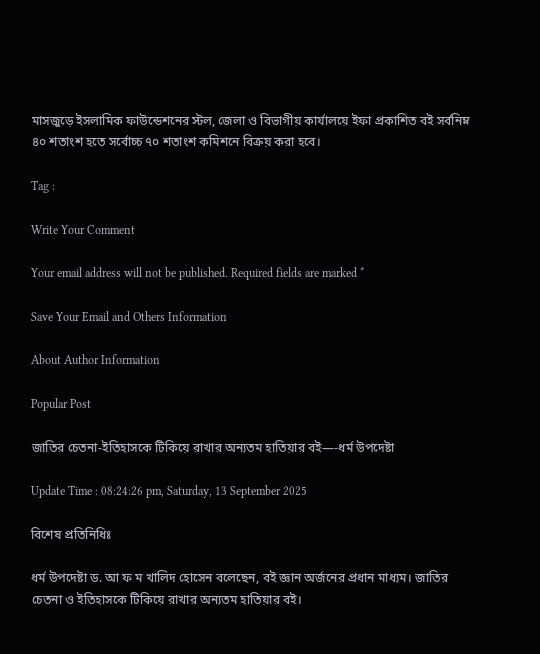মাসজুড়ে ইসলামিক ফাউন্ডেশনের স্টল, জেলা ও বিভাগীয় কার্যালয়ে ইফা প্রকাশিত বই সর্বনিম্ন ৪০ শতাংশ হতে সর্বোচ্চ ৭০ শতাংশ কমিশনে বিক্রয় করা হবে।

Tag :

Write Your Comment

Your email address will not be published. Required fields are marked *

Save Your Email and Others Information

About Author Information

Popular Post

জাতির চেতনা-ইতিহাসকে টিকিয়ে রাখার অন্যতম হাতিয়ার বই—-ধর্ম উপদেষ্টা

Update Time : 08:24:26 pm, Saturday, 13 September 2025

বিশেষ প্রতিনিধিঃ

ধর্ম উপদেষ্টা ড. আ ফ ম খালিদ হোসেন বলেছেন, বই জ্ঞান অর্জনের প্রধান মাধ্যম। জাতির চেতনা ও ইতিহাসকে টিকিয়ে রাখার অন্যতম হাতিয়ার বই।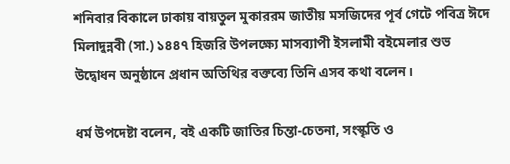শনিবার বিকালে ঢাকায় বায়তুল মুকাররম জাতীয় মসজিদের পূর্ব গেটে পবিত্র ঈদে মিলাদুন্নবী (সা.) ১৪৪৭ হিজরি উপলক্ষ্যে মাসব্যাপী ইসলামী বইমেলার শুভ উদ্বোধন অনুষ্ঠানে প্রধান অতিথির বক্তব্যে তিনি এসব কথা বলেন।

ধর্ম উপদেষ্টা বলেন, বই একটি জাতির চিন্তা-চেতনা, সংস্কৃতি ও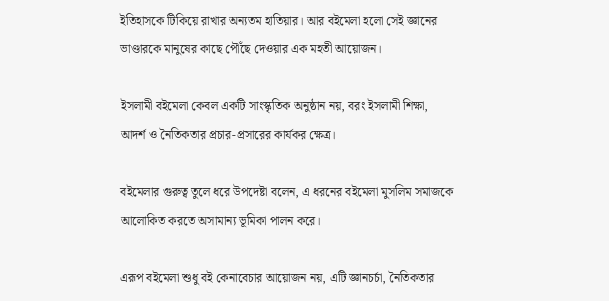ইতিহাসকে টিকিয়ে রাখার অন্যতম হাতিয়ার। আর বইমেলা হলো সেই জ্ঞানের ভাণ্ডারকে মানুষের কাছে পৌঁছে দেওয়ার এক মহতী আয়োজন।

ইসলামী বইমেলা কেবল একটি সাংস্কৃতিক অনুষ্ঠান নয়, বরং ইসলামী শিক্ষা, আদর্শ ও নৈতিকতার প্রচার-প্রসারের কার্যকর ক্ষেত্র।

বইমেলার গুরুত্ব তুলে ধরে উপদেষ্টা বলেন, এ ধরনের বইমেলা মুসলিম সমাজকে আলোকিত করতে অসামান্য ভূমিকা পালন করে।

এরূপ বইমেলা শুধু বই কেনাবেচার আয়োজন নয়, এটি জ্ঞানচর্চা, নৈতিকতার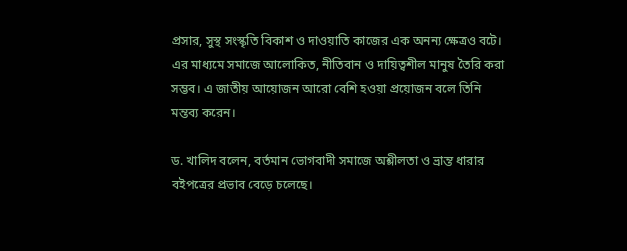প্রসার, সুস্থ সংস্কৃতি বিকাশ ও দাওয়াতি কাজের এক অনন্য ক্ষেত্রও বটে। এর মাধ্যমে সমাজে আলোকিত, নীতিবান ও দায়িত্বশীল মানুষ তৈরি করা সম্ভব। এ জাতীয় আয়োজন আরো বেশি হওয়া প্রয়োজন বলে তিনি মন্তব্য করেন।

ড. খালিদ বলেন, বর্তমান ভোগবাদী সমাজে অশ্লীলতা ও ভ্রান্ত ধারার বইপত্রের প্রভাব বেড়ে চলেছে।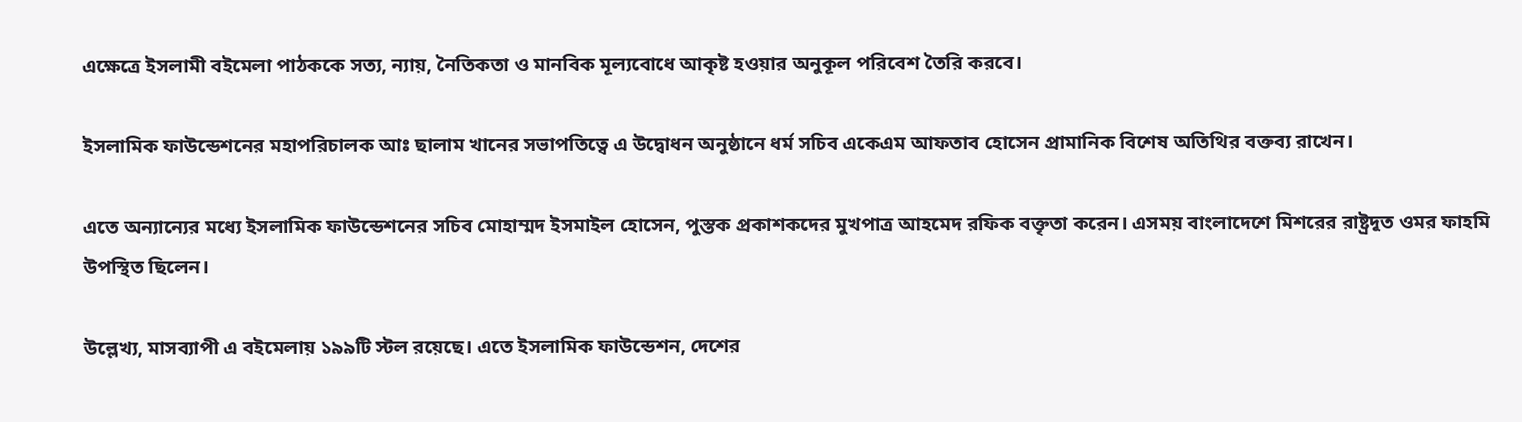এক্ষেত্রে ইসলামী বইমেলা পাঠককে সত্য, ন্যায়, নৈতিকতা ও মানবিক মূল্যবোধে আকৃষ্ট হওয়ার অনুকূল পরিবেশ তৈরি করবে।

ইসলামিক ফাউন্ডেশনের মহাপরিচালক আঃ ছালাম খানের সভাপতিত্বে এ উদ্বোধন অনুষ্ঠানে ধর্ম সচিব একেএম আফতাব হোসেন প্রামানিক বিশেষ অতিথির বক্তব্য রাখেন।

এতে অন্যান্যের মধ্যে ইসলামিক ফাউন্ডেশনের সচিব মোহাম্মদ ইসমাইল হোসেন, পুস্তক প্রকাশকদের মুখপাত্র আহমেদ রফিক বক্তৃতা করেন। এসময় বাংলাদেশে মিশরের রাষ্ট্রদূত ওমর ফাহমি উপস্থিত ছিলেন।

উল্লেখ্য, মাসব্যাপী এ বইমেলায় ১৯৯টি স্টল রয়েছে। এতে ইসলামিক ফাউন্ডেশন, দেশের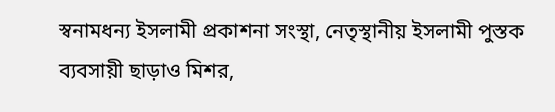স্বনামধন্য ইসলামী প্রকাশনা সংস্থা, নেতৃস্থানীয় ইসলামী পুস্তক ব্যবসায়ী ছাড়াও মিশর,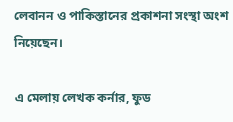লেবানন ও পাকিস্তানের প্রকাশনা সংস্থা অংশ নিয়েছেন।

এ মেলায় লেখক কর্নার, ফুড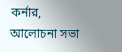কর্নার, আলোচনা সভা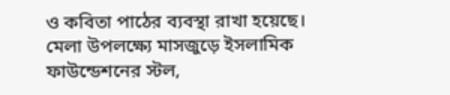ও কবিতা পাঠের ব্যবস্থা রাখা হয়েছে। মেলা উপলক্ষ্যে মাসজুড়ে ইসলামিক ফাউন্ডেশনের স্টল,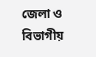জেলা ও বিভাগীয়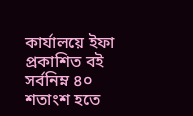কার্যালয়ে ইফা প্রকাশিত বই সর্বনিম্ন ৪০ শতাংশ হতে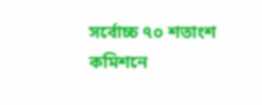সর্বোচ্চ ৭০ শতাংশ কমিশনে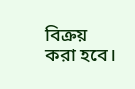বিক্রয় করা হবে।